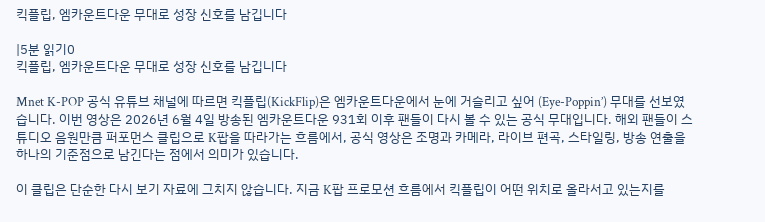킥플립, 엠카운트다운 무대로 성장 신호를 남깁니다

|5분 읽기0
킥플립, 엠카운트다운 무대로 성장 신호를 남깁니다

Mnet K-POP 공식 유튜브 채널에 따르면 킥플립(KickFlip)은 엠카운트다운에서 눈에 거슬리고 싶어 (Eye-Poppin’) 무대를 선보였습니다. 이번 영상은 2026년 6월 4일 방송된 엠카운트다운 931회 이후 팬들이 다시 볼 수 있는 공식 무대입니다. 해외 팬들이 스튜디오 음원만큼 퍼포먼스 클립으로 K팝을 따라가는 흐름에서, 공식 영상은 조명과 카메라, 라이브 편곡, 스타일링, 방송 연출을 하나의 기준점으로 남긴다는 점에서 의미가 있습니다.

이 클립은 단순한 다시 보기 자료에 그치지 않습니다. 지금 K팝 프로모션 흐름에서 킥플립이 어떤 위치로 올라서고 있는지를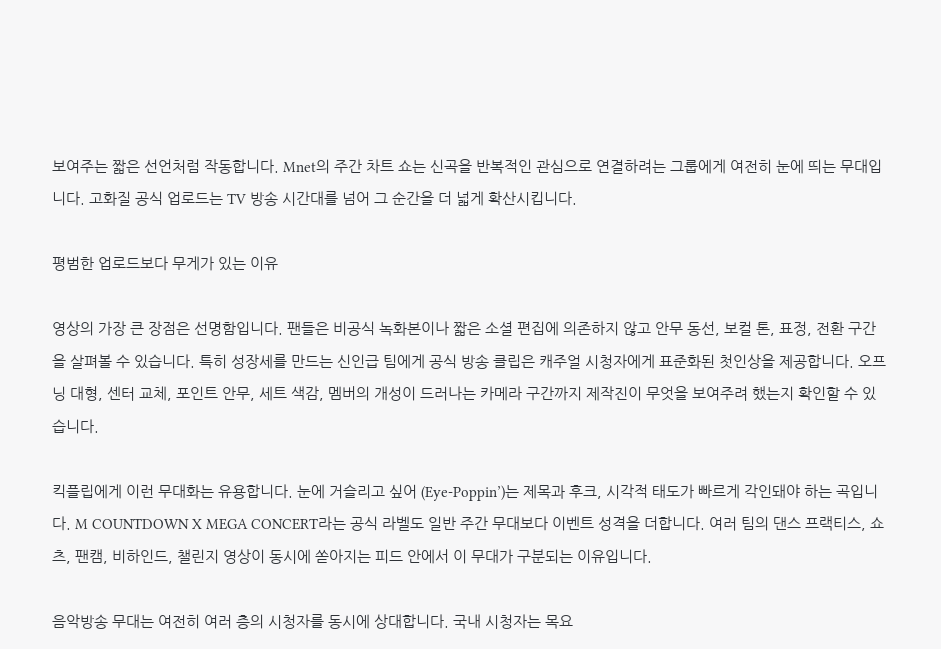보여주는 짧은 선언처럼 작동합니다. Mnet의 주간 차트 쇼는 신곡을 반복적인 관심으로 연결하려는 그룹에게 여전히 눈에 띄는 무대입니다. 고화질 공식 업로드는 TV 방송 시간대를 넘어 그 순간을 더 넓게 확산시킵니다.

평범한 업로드보다 무게가 있는 이유

영상의 가장 큰 장점은 선명함입니다. 팬들은 비공식 녹화본이나 짧은 소셜 편집에 의존하지 않고 안무 동선, 보컬 톤, 표정, 전환 구간을 살펴볼 수 있습니다. 특히 성장세를 만드는 신인급 팀에게 공식 방송 클립은 캐주얼 시청자에게 표준화된 첫인상을 제공합니다. 오프닝 대형, 센터 교체, 포인트 안무, 세트 색감, 멤버의 개성이 드러나는 카메라 구간까지 제작진이 무엇을 보여주려 했는지 확인할 수 있습니다.

킥플립에게 이런 무대화는 유용합니다. 눈에 거슬리고 싶어 (Eye-Poppin’)는 제목과 후크, 시각적 태도가 빠르게 각인돼야 하는 곡입니다. M COUNTDOWN X MEGA CONCERT라는 공식 라벨도 일반 주간 무대보다 이벤트 성격을 더합니다. 여러 팀의 댄스 프랙티스, 쇼츠, 팬캠, 비하인드, 챌린지 영상이 동시에 쏟아지는 피드 안에서 이 무대가 구분되는 이유입니다.

음악방송 무대는 여전히 여러 층의 시청자를 동시에 상대합니다. 국내 시청자는 목요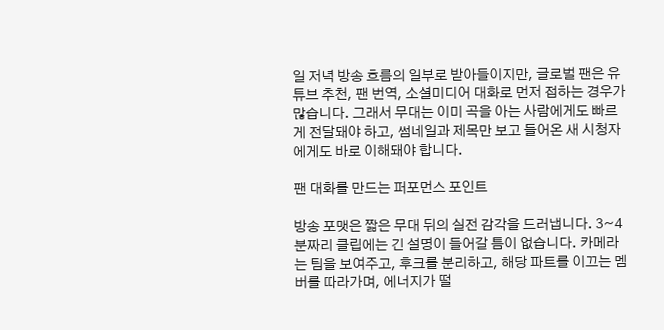일 저녁 방송 흐름의 일부로 받아들이지만, 글로벌 팬은 유튜브 추천, 팬 번역, 소셜미디어 대화로 먼저 접하는 경우가 많습니다. 그래서 무대는 이미 곡을 아는 사람에게도 빠르게 전달돼야 하고, 썸네일과 제목만 보고 들어온 새 시청자에게도 바로 이해돼야 합니다.

팬 대화를 만드는 퍼포먼스 포인트

방송 포맷은 짧은 무대 뒤의 실전 감각을 드러냅니다. 3~4분짜리 클립에는 긴 설명이 들어갈 틈이 없습니다. 카메라는 팀을 보여주고, 후크를 분리하고, 해당 파트를 이끄는 멤버를 따라가며, 에너지가 떨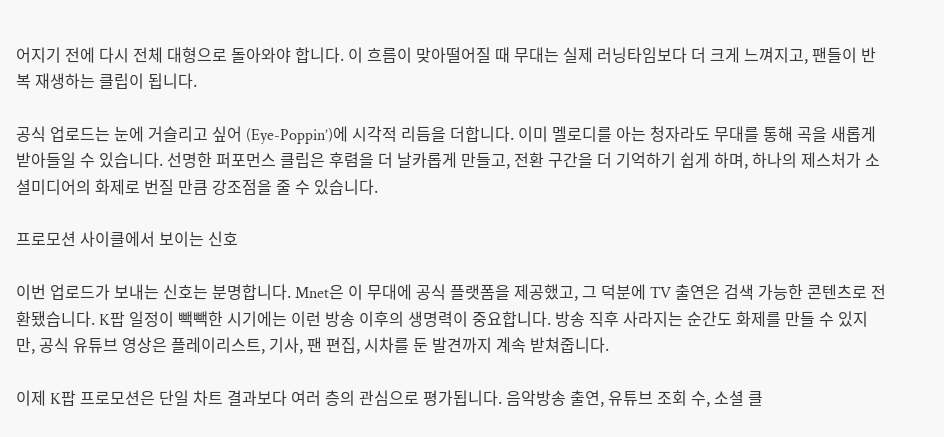어지기 전에 다시 전체 대형으로 돌아와야 합니다. 이 흐름이 맞아떨어질 때 무대는 실제 러닝타임보다 더 크게 느껴지고, 팬들이 반복 재생하는 클립이 됩니다.

공식 업로드는 눈에 거슬리고 싶어 (Eye-Poppin’)에 시각적 리듬을 더합니다. 이미 멜로디를 아는 청자라도 무대를 통해 곡을 새롭게 받아들일 수 있습니다. 선명한 퍼포먼스 클립은 후렴을 더 날카롭게 만들고, 전환 구간을 더 기억하기 쉽게 하며, 하나의 제스처가 소셜미디어의 화제로 번질 만큼 강조점을 줄 수 있습니다.

프로모션 사이클에서 보이는 신호

이번 업로드가 보내는 신호는 분명합니다. Mnet은 이 무대에 공식 플랫폼을 제공했고, 그 덕분에 TV 출연은 검색 가능한 콘텐츠로 전환됐습니다. K팝 일정이 빽빽한 시기에는 이런 방송 이후의 생명력이 중요합니다. 방송 직후 사라지는 순간도 화제를 만들 수 있지만, 공식 유튜브 영상은 플레이리스트, 기사, 팬 편집, 시차를 둔 발견까지 계속 받쳐줍니다.

이제 K팝 프로모션은 단일 차트 결과보다 여러 층의 관심으로 평가됩니다. 음악방송 출연, 유튜브 조회 수, 소셜 클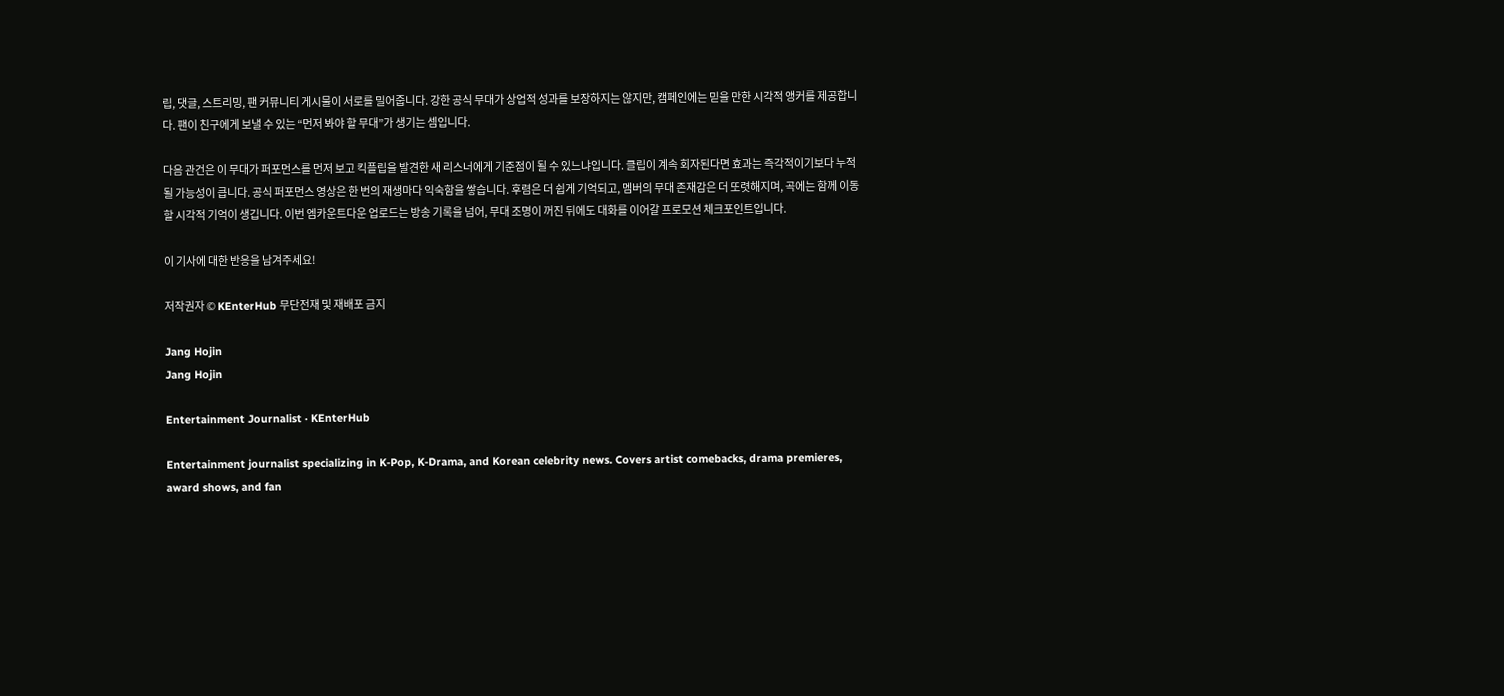립, 댓글, 스트리밍, 팬 커뮤니티 게시물이 서로를 밀어줍니다. 강한 공식 무대가 상업적 성과를 보장하지는 않지만, 캠페인에는 믿을 만한 시각적 앵커를 제공합니다. 팬이 친구에게 보낼 수 있는 “먼저 봐야 할 무대”가 생기는 셈입니다.

다음 관건은 이 무대가 퍼포먼스를 먼저 보고 킥플립을 발견한 새 리스너에게 기준점이 될 수 있느냐입니다. 클립이 계속 회자된다면 효과는 즉각적이기보다 누적될 가능성이 큽니다. 공식 퍼포먼스 영상은 한 번의 재생마다 익숙함을 쌓습니다. 후렴은 더 쉽게 기억되고, 멤버의 무대 존재감은 더 또렷해지며, 곡에는 함께 이동할 시각적 기억이 생깁니다. 이번 엠카운트다운 업로드는 방송 기록을 넘어, 무대 조명이 꺼진 뒤에도 대화를 이어갈 프로모션 체크포인트입니다.

이 기사에 대한 반응을 남겨주세요!

저작권자 © KEnterHub 무단전재 및 재배포 금지

Jang Hojin
Jang Hojin

Entertainment Journalist · KEnterHub

Entertainment journalist specializing in K-Pop, K-Drama, and Korean celebrity news. Covers artist comebacks, drama premieres, award shows, and fan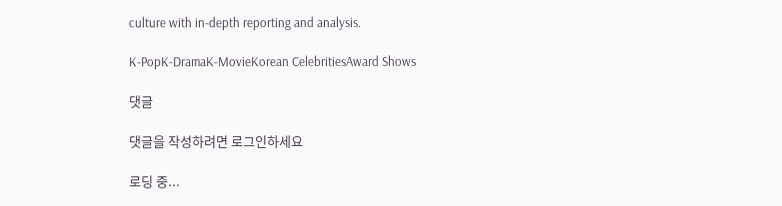culture with in-depth reporting and analysis.

K-PopK-DramaK-MovieKorean CelebritiesAward Shows

댓글

댓글을 작성하려면 로그인하세요

로딩 중...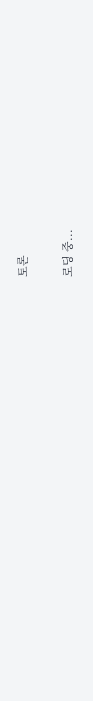토론

로딩 중...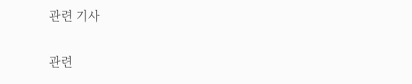관련 기사

관련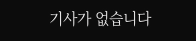기사가 없습니다